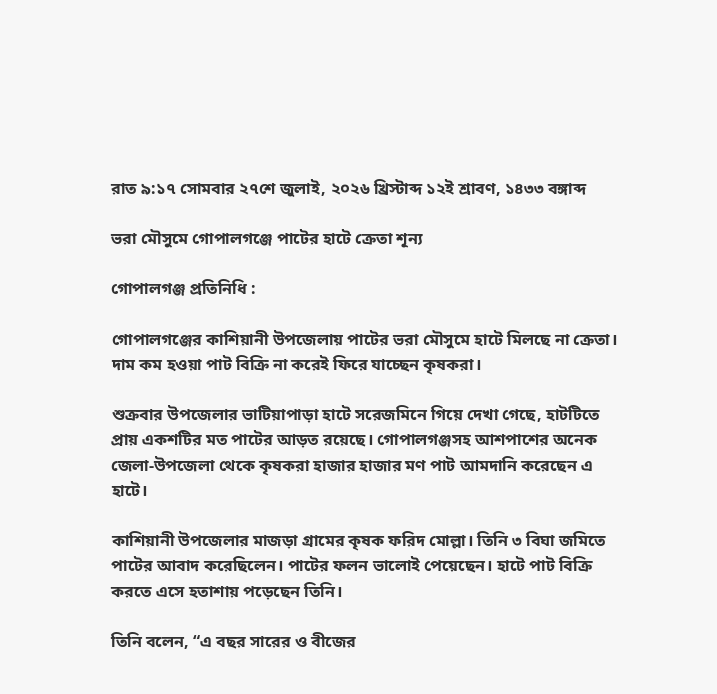রাত ৯:১৭ সোমবার ২৭শে জুলাই, ২০২৬ খ্রিস্টাব্দ ১২ই শ্রাবণ, ১৪৩৩ বঙ্গাব্দ

ভরা মৌসুমে গোপালগঞ্জে পাটের হাটে ক্রেতা শূন্য

গোপালগঞ্জ প্রতিনিধি :

গোপালগঞ্জের কাশিয়ানী উপজেলায় পাটের ভরা মৌসুমে হাটে মিলছে না ক্রেতা। দাম কম হওয়া পাট বিক্রি না করেই ফিরে যাচ্ছেন কৃষকরা।

শুক্রবার উপজেলার ভাটিয়াপাড়া হাটে সরেজমিনে গিয়ে দেখা গেছে, হাটটিতে প্রায় একশটির মত পাটের আড়ত রয়েছে। গোপালগঞ্জসহ আশপাশের অনেক জেলা-উপজেলা থেকে কৃষকরা হাজার হাজার মণ পাট আমদানি করেছেন এ হাটে।

কাশিয়ানী উপজেলার মাজড়া গ্রামের কৃষক ফরিদ মোল্লা। তিনি ৩ বিঘা জমিতে পাটের আবাদ করেছিলেন। পাটের ফলন ভালোই পেয়েছেন। হাটে পাট বিক্রি করতে এসে হতাশায় পড়েছেন তিনি।

তিনি বলেন, “এ বছর সারের ও বীজের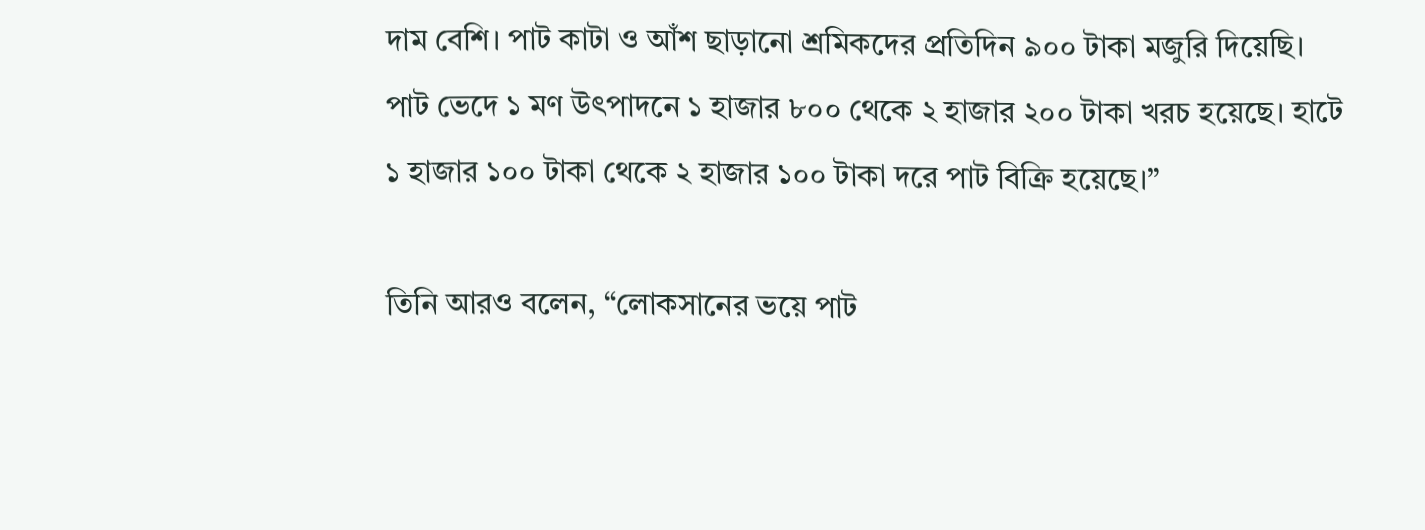দাম বেশি। পাট কাটা ও আঁশ ছাড়ানো শ্রমিকদের প্রতিদিন ৯০০ টাকা মজুরি দিয়েছি। পাট ভেদে ১ মণ উৎপাদনে ১ হাজার ৮০০ থেকে ২ হাজার ২০০ টাকা খরচ হয়েছে। হাটে ১ হাজার ১০০ টাকা থেকে ২ হাজার ১০০ টাকা দরে পাট বিক্রি হয়েছে।”

তিনি আরও বলেন, “লোকসানের ভয়ে পাট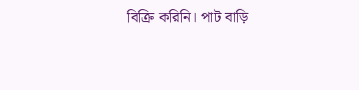বিক্রি করিনি। পাট বাড়ি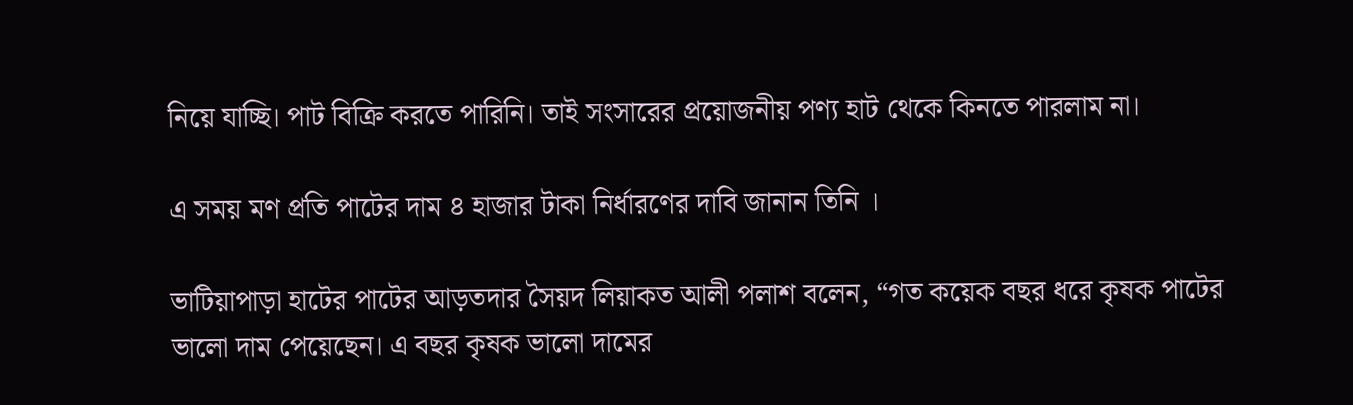নিয়ে যাচ্ছি। পাট বিক্রি করতে পারিনি। তাই সংসারের প্রয়োজনীয় পণ্য হাট থেকে কিনতে পারলাম না।

এ সময় মণ প্রতি পাটের দাম ৪ হাজার টাকা নির্ধারণের দাবি জানান তিনি ।

ভাটিয়াপাড়া হাটের পাটের আড়তদার সৈয়দ লিয়াকত আলী পলাশ বলেন, “গত কয়েক বছর ধরে কৃষক পাটের ভালো দাম পেয়েছেন। এ বছর কৃষক ভালো দামের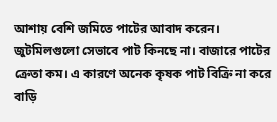আশায় বেশি জমিতে পাটের আবাদ করেন। জুটমিলগুলো সেভাবে পাট কিনছে না। বাজারে পাটের ক্রেতা কম। এ কারণে অনেক কৃষক পাট বিক্রি না করে বাড়ি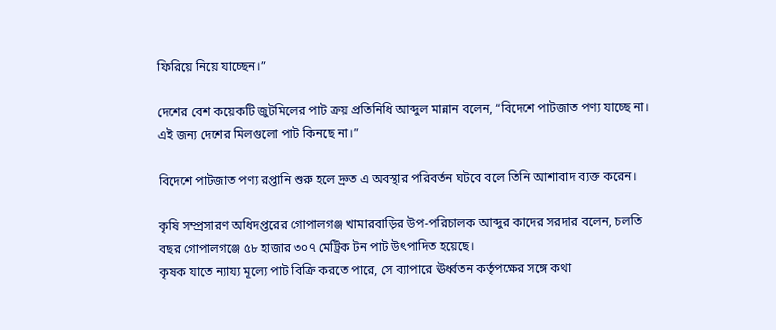ফিরিয়ে নিয়ে যাচ্ছেন।”

দেশের বেশ কয়েকটি জুটমিলের পাট ক্রয় প্রতিনিধি আব্দুল মান্নান বলেন, “বিদেশে পাটজাত পণ্য যাচ্ছে না। এই জন্য দেশের মিলগুলো পাট কিনছে না।”

বিদেশে পাটজাত পণ্য রপ্তানি শুরু হলে দ্রুত এ অবস্থার পরিবর্তন ঘটবে বলে তিনি আশাবাদ ব্যক্ত করেন।

কৃষি সম্প্রসারণ অধিদপ্তরের গোপালগঞ্জ খামারবাড়ির উপ-পরিচালক আব্দুর কাদের সরদার বলেন, চলতি বছর গোপালগঞ্জে ৫৮ হাজার ৩০৭ মেট্রিক টন পাট উৎপাদিত হয়েছে।
কৃষক যাতে ন্যায্য মূল্যে পাট বিক্রি করতে পারে, সে ব্যাপারে ঊর্ধ্বতন কর্তৃপক্ষের সঙ্গে কথা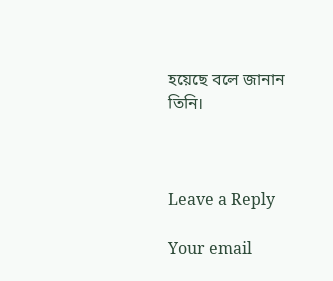হয়েছে বলে জানান তিনি।



Leave a Reply

Your email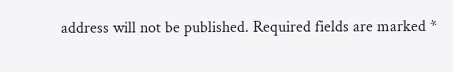address will not be published. Required fields are marked *